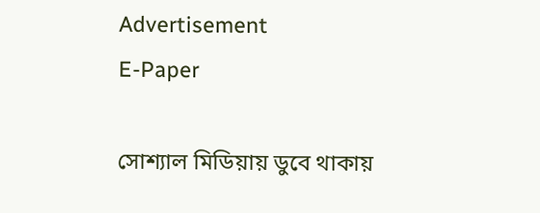Advertisement
E-Paper

সোশ্যাল মিডিয়ায় ডুবে থাকায়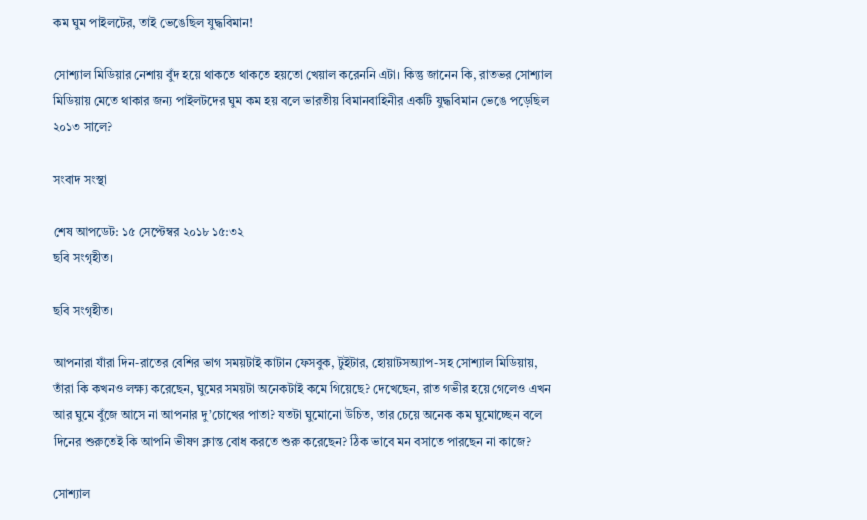কম ঘুম পাইলটের, তাই ভেঙেছিল যুদ্ধবিমান!

সোশ্যাল মিডিয়ার নেশায় বুঁদ হয়ে থাকতে থাকতে হয়তো খেয়াল করেননি এটা। কিন্তু জানেন কি, রাতভর সোশ্যাল মিডিয়ায় মেতে থাকার জন্য পাইলটদের ঘুম কম হয় বলে ভারতীয় বিমানবাহিনীর একটি যুদ্ধবিমান ভেঙে পড়েছিল ২০১৩ সালে?

সংবাদ সংস্থা

শেষ আপডেট: ১৫ সেপ্টেম্বর ২০১৮ ১৫:৩২
ছবি সংগৃহীত।

ছবি সংগৃহীত।

আপনারা যাঁরা দিন-রাতের বেশির ভাগ সময়টাই কাটান ফেসবুক, টুইটার, হোয়াটসঅ্যাপ-সহ সোশ্যাল মিডিয়ায়, তাঁরা কি কখনও লক্ষ্য করেছেন, ঘুমের সময়টা অনেকটাই কমে গিয়েছে? দেখেছেন, রাত গভীর হয়ে গেলেও এখন আর ঘুমে বুঁজে আসে না আপনার দু’চোখের পাতা? যতটা ঘুমোনো উচিত, তার চেয়ে অনেক কম ঘুমোচ্ছেন বলে দিনের শুরুতেই কি আপনি ভীষণ ক্লান্ত বোধ করতে শুরু করেছেন? ঠিক ভাবে মন বসাতে পারছেন না কাজে?

সোশ্যাল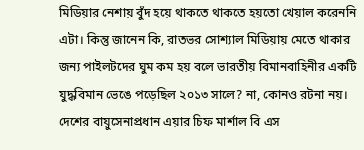মিডিয়ার নেশায় বুঁদ হয়ে থাকতে থাকতে হয়তো খেয়াল করেননি এটা। কিন্তু জানেন কি, রাতভর সোশ্যাল মিডিয়ায় মেতে থাকার জন্য পাইলটদের ঘুম কম হয় বলে ভারতীয় বিমানবাহিনীর একটি যুদ্ধবিমান ভেঙে পড়েছিল ২০১৩ সালে? না, কোনও রটনা নয়। দেশের বায়ুসেনাপ্রধান এয়ার চিফ মার্শাল বি এস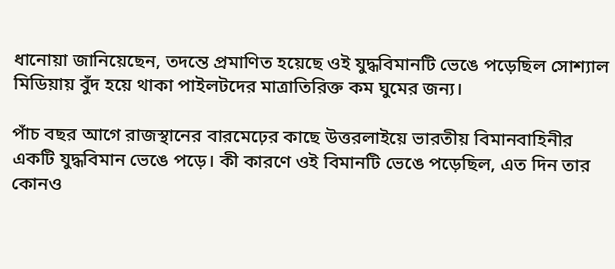ধানোয়া জানিয়েছেন, তদন্তে প্রমাণিত হয়েছে ওই যুদ্ধবিমানটি ভেঙে পড়েছিল সোশ্যাল মিডিয়ায় বুঁদ হয়ে থাকা পাইলটদের মাত্রাতিরিক্ত কম ঘুমের জন্য।

পাঁচ বছর আগে রাজস্থানের বারমেঢ়ের কাছে উত্তরলাইয়ে ভারতীয় বিমানবাহিনীর একটি যুদ্ধবিমান ভেঙে পড়ে। কী কারণে ওই বিমানটি ভেঙে পড়েছিল, এত দিন তার কোনও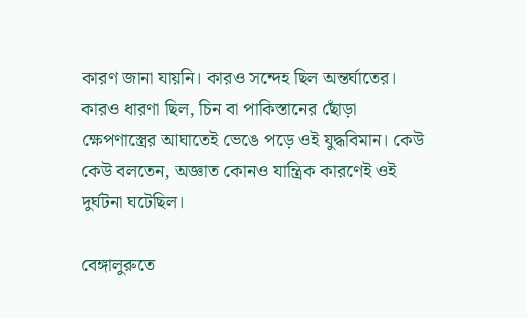কারণ জানা যায়নি। কারও সন্দেহ ছিল অন্তর্ঘাতের। কারও ধারণা ছিল, চিন বা পাকিস্তানের ছোঁড়া ক্ষেপণাস্ত্রের আঘাতেই ভেঙে পড়ে ওই যুদ্ধবিমান। কেউ কেউ বলতেন, অজ্ঞাত কোনও যান্ত্রিক কারণেই ওই দুর্ঘটনা ঘটেছিল।

বেঙ্গালুরুতে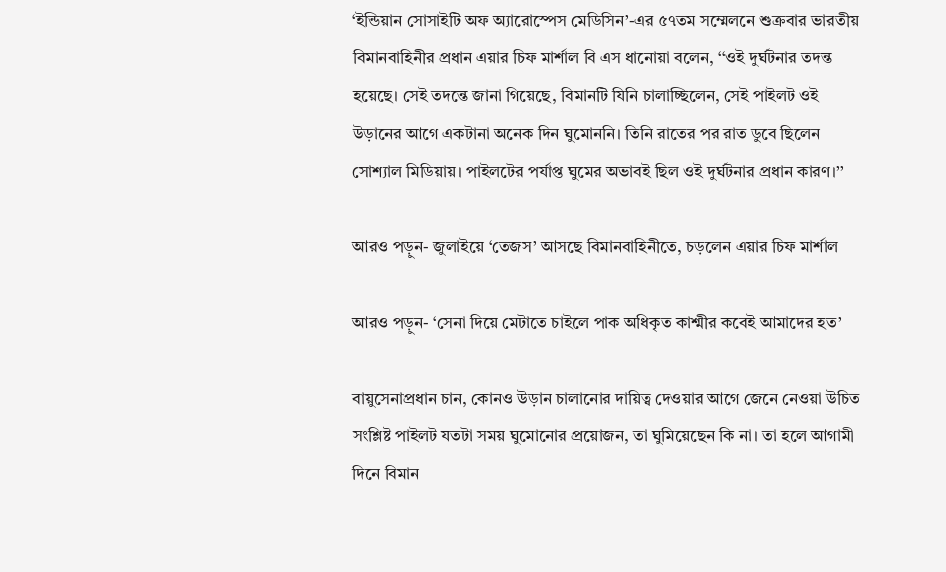‘ইন্ডিয়ান সোসাইটি অফ অ্যারোস্পেস মেডিসিন’-এর ৫৭তম সম্মেলনে শুক্রবার ভারতীয় বিমানবাহিনীর প্রধান এয়ার চিফ মার্শাল বি এস ধানোয়া বলেন, ‘‘ওই দুর্ঘটনার তদন্ত হয়েছে। সেই তদন্তে জানা গিয়েছে, বিমানটি যিনি চালাচ্ছিলেন, সেই পাইলট ওই উড়ানের আগে একটানা অনেক দিন ঘুমোননি। তিনি রাতের পর রাত ডুবে ছিলেন সোশ্যাল মিডিয়ায়। পাইলটের পর্যাপ্ত ঘুমের অভাবই ছিল ওই দুর্ঘটনার প্রধান কারণ।’’

আরও পড়ুন- জুলাইয়ে ‘তেজস’ আসছে বিমানবাহিনীতে, চড়লেন এয়ার চিফ মার্শাল

আরও পড়ুন- ‘সেনা দিয়ে মেটাতে চাইলে পাক অধিকৃত কাশ্মীর কবেই আমাদের হত’

বায়ুসেনাপ্রধান চান, কোনও উড়ান চালানোর দায়িত্ব দেওয়ার আগে জেনে নেওয়া উচিত সংশ্লিষ্ট পাইলট যতটা সময় ঘুমোনোর প্রয়োজন, তা ঘুমিয়েছেন কি না। তা হলে আগামী দিনে বিমান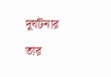দুর্ঘটনার তার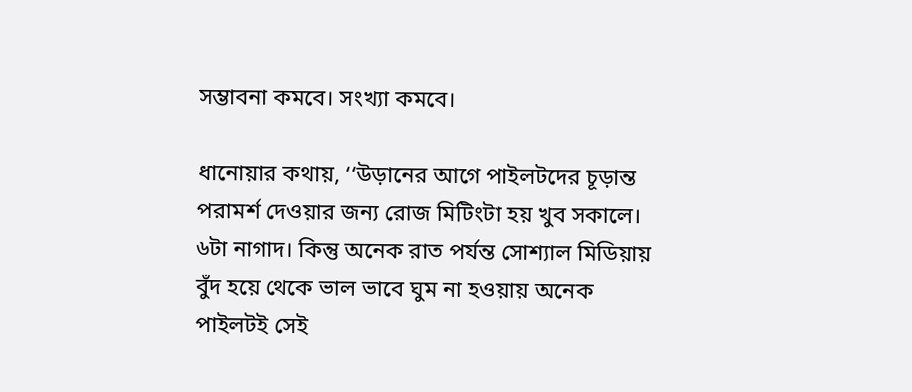সম্ভাবনা কমবে। সংখ্যা কমবে।

ধানোয়ার কথায়, ‘‘উড়ানের আগে পাইলটদের চূড়ান্ত পরামর্শ দেওয়ার জন্য রোজ মিটিংটা হয় খুব সকালে। ৬টা নাগাদ। কিন্তু অনেক রাত পর্যন্ত সোশ্যাল মিডিয়ায় বুঁদ হয়ে থেকে ভাল ভাবে ঘুম না হওয়ায় অনেক পাইলটই সেই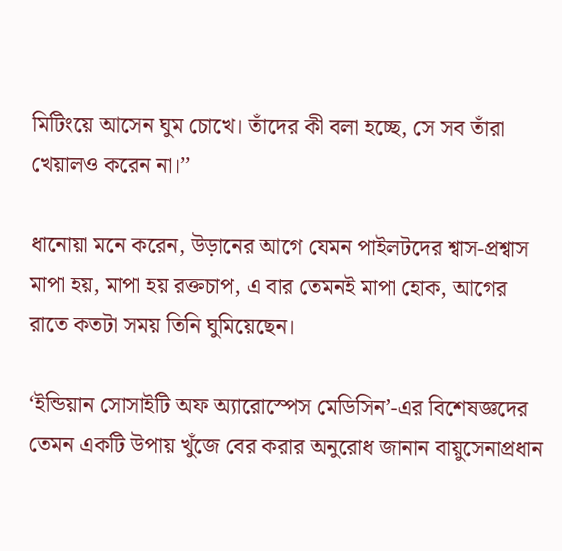মিটিংয়ে আসেন ঘুম চোখে। তাঁদের কী বলা হচ্ছে, সে সব তাঁরা খেয়ালও করেন না।’’

ধানোয়া মনে করেন, উড়ানের আগে যেমন পাইলটদের শ্বাস-প্রশ্বাস মাপা হয়, মাপা হয় রক্তচাপ, এ বার তেমনই মাপা হোক, আগের রাতে কতটা সময় তিনি ঘুমিয়েছেন।

‘ইন্ডিয়ান সোসাইটি অফ অ্যারোস্পেস মেডিসিন’-এর বিশেষজ্ঞদের তেমন একটি উপায় খুঁজে বের করার অনুরোধ জানান বায়ুসেনাপ্রধান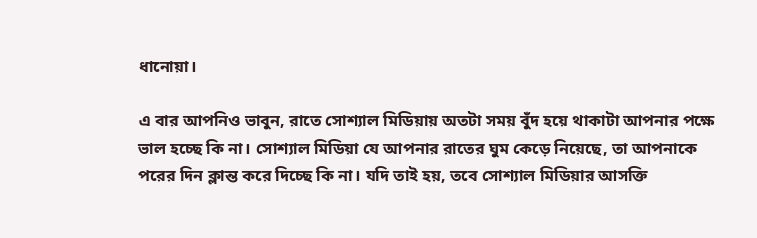ধানোয়া।

এ বার আপনিও ভাবুন, রাতে সোশ্যাল মিডিয়ায় অতটা সময় বুঁদ হয়ে থাকাটা আপনার পক্ষে ভাল হচ্ছে কি না। সোশ্যাল মিডিয়া যে আপনার রাতের ঘুম কেড়ে নিয়েছে, তা আপনাকে পরের দিন ক্লান্ত করে দিচ্ছে কি না। যদি তাই হয়, তবে সোশ্যাল মিডিয়ার আসক্তি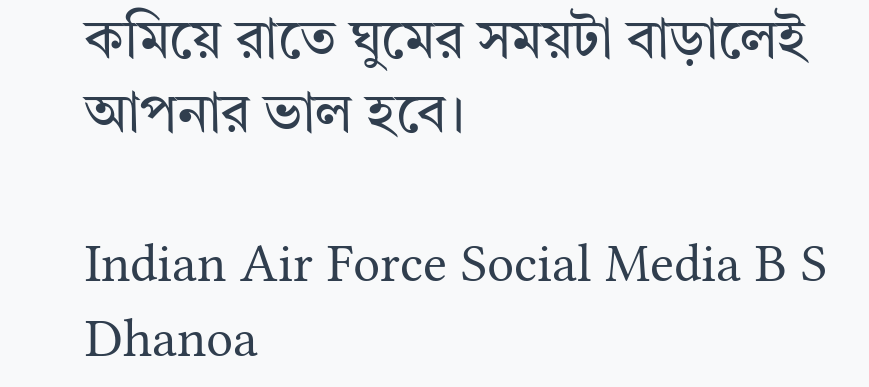কমিয়ে রাতে ঘুমের সময়টা বাড়ালেই আপনার ভাল হবে।

Indian Air Force Social Media B S Dhanoa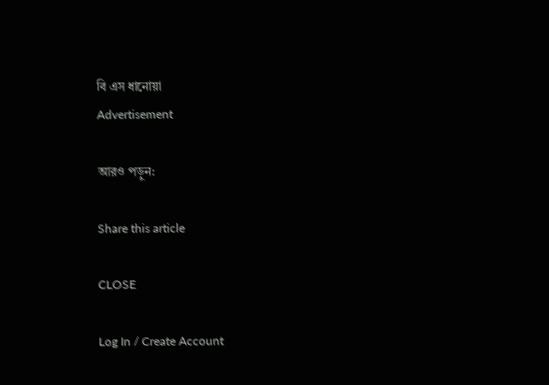বি এস ধানোয়া
Advertisement

আরও পড়ুন:

Share this article

CLOSE

Log In / Create Account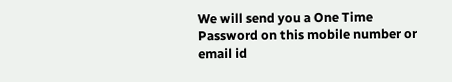We will send you a One Time Password on this mobile number or email id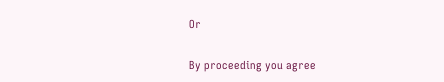Or

By proceeding you agree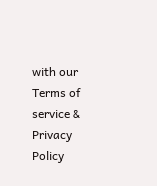with our Terms of service & Privacy Policy